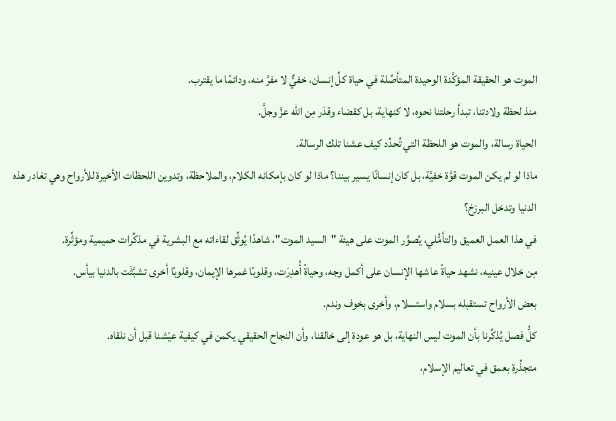الموت هو الحقيقة المؤكَّدة الوحيدة المتأصِّلة في حياة كلِّ إنسان، خفيٌّ لا مفرَّ منه، ودائمًا ما يقترب.
منذ لحظة ولادتنا، تبدأ رحلتنا نحوه، لا كنهاية، بل كقضاء وقدَر مِن الله عزَّ وجلَّ.
الحياة رسالة، والموت هو اللحظة التي تُحدِّد كيف عشنا تلك الرسالة.
ماذا لو لم يكن الموت قوَّة خفيَّة، بل كان إنسانًا يسير بيننا؟ ماذا لو كان بإمكانه الكلام، والملاحظة، وتدوين اللحظات الأخيرة للأرواح وهي تغادر هذه الدنيا وتدخل البرزخ؟
في هذا العمل العميق والتأمُّلي، يُصوَّر الموت على هيئة "السيد الموت"، شاهدًا يُوثِّق لقاءاته مع البشرية في مذكِّرات حميمية ومؤثِّرة.
مِن خلال عينيه، نشهد حياةً عاشها الإنسان على أكمل وجه، وحياةً أُهدِرَت، وقلوبًا غمرها الإيمان، وقلوبًا أخرى تشبَّثَت بالدنيا بيأس.
بعض الأرواح تستقبله بسلام واستسلام، وأخرى بخوف وندم.
كلُّ فصل يُذكِّرنا بأن الموت ليس النهاية، بل هو عودة إلى خالقنا، وأن النجاح الحقيقي يكمن في كيفية عيْشنا قبل أن نلقاه.
متجذِّرة بعمق في تعاليم الإسلام،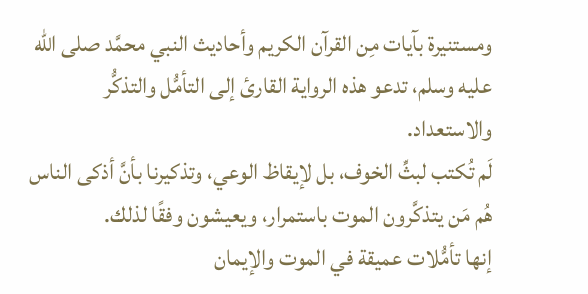ومستنيرة بآيات مِن القرآن الكريم وأحاديث النبي محمَّد صلى الله عليه وسلم، تدعو هذه الرواية القارئ إلى التأمُّل والتذكُّر والاستعداد.
لَم تُكتب لبثِّ الخوف، بل لإيقاظ الوعي، وتذكيرنا بأنَّ أذكى الناس هُم مَن يتذكَّرون الموت باستمرار، ويعيشون وفقًا لذلك.
إنها تأمُّلات عميقة في الموت والإيمان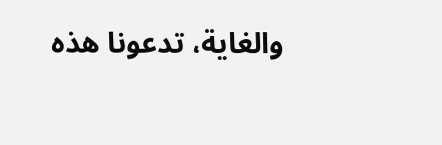والغاية، تدعونا هذه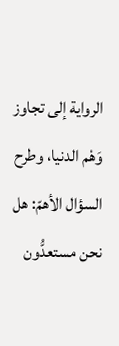الرواية إلى تجاوز وَهْم الدنيا، وطرح السؤال الأهمّ: هل نحن مستعدُّون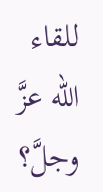للقاء الله عزَّ وجلَّ؟